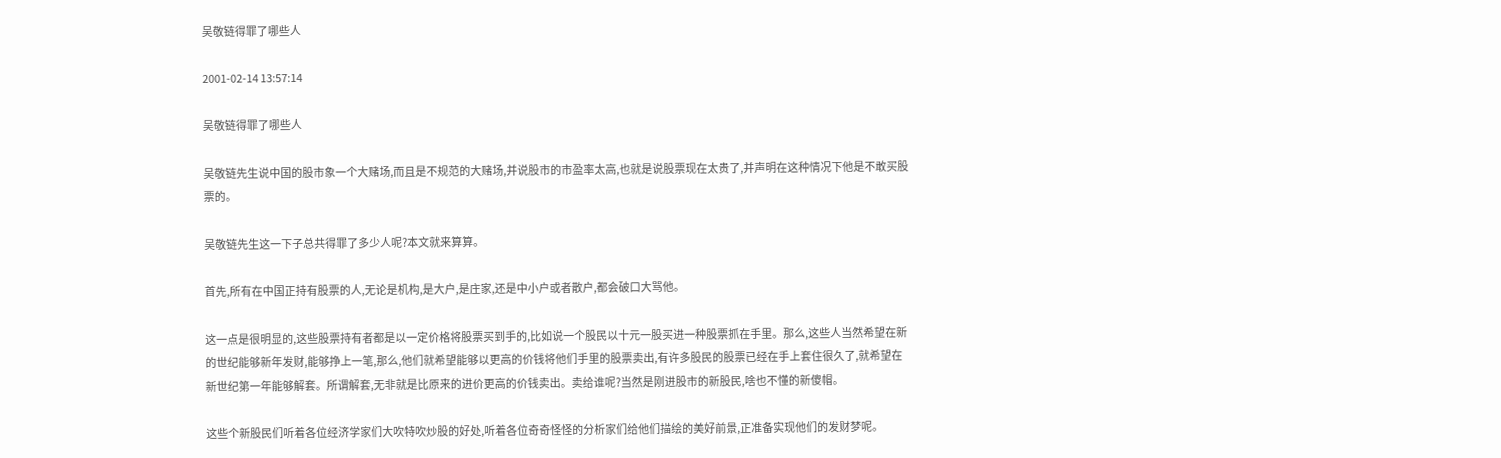吴敬链得罪了哪些人

2001-02-14 13:57:14

吴敬链得罪了哪些人

吴敬链先生说中国的股市象一个大赌场,而且是不规范的大赌场,并说股市的市盈率太高,也就是说股票现在太贵了,并声明在这种情况下他是不敢买股票的。

吴敬链先生这一下子总共得罪了多少人呢?本文就来算算。

首先,所有在中国正持有股票的人,无论是机构,是大户,是庄家,还是中小户或者散户,都会破口大骂他。

这一点是很明显的,这些股票持有者都是以一定价格将股票买到手的,比如说一个股民以十元一股买进一种股票抓在手里。那么,这些人当然希望在新的世纪能够新年发财,能够挣上一笔,那么,他们就希望能够以更高的价钱将他们手里的股票卖出,有许多股民的股票已经在手上套住很久了,就希望在新世纪第一年能够解套。所谓解套,无非就是比原来的进价更高的价钱卖出。卖给谁呢?当然是刚进股市的新股民,啥也不懂的新傻帽。

这些个新股民们听着各位经济学家们大吹特吹炒股的好处,听着各位奇奇怪怪的分析家们给他们描绘的美好前景,正准备实现他们的发财梦呢。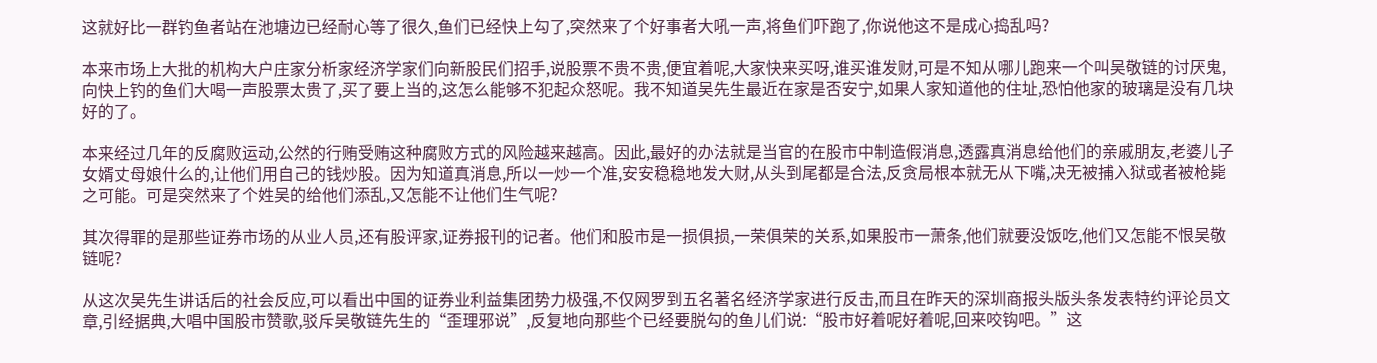这就好比一群钓鱼者站在池塘边已经耐心等了很久,鱼们已经快上勾了,突然来了个好事者大吼一声,将鱼们吓跑了,你说他这不是成心捣乱吗?

本来市场上大批的机构大户庄家分析家经济学家们向新股民们招手,说股票不贵不贵,便宜着呢,大家快来买呀,谁买谁发财,可是不知从哪儿跑来一个叫吴敬链的讨厌鬼,向快上钓的鱼们大喝一声股票太贵了,买了要上当的,这怎么能够不犯起众怒呢。我不知道吴先生最近在家是否安宁,如果人家知道他的住址,恐怕他家的玻璃是没有几块好的了。

本来经过几年的反腐败运动,公然的行贿受贿这种腐败方式的风险越来越高。因此,最好的办法就是当官的在股市中制造假消息,透露真消息给他们的亲戚朋友,老婆儿子女婿丈母娘什么的,让他们用自己的钱炒股。因为知道真消息,所以一炒一个准,安安稳稳地发大财,从头到尾都是合法,反贪局根本就无从下嘴,决无被捕入狱或者被枪毙之可能。可是突然来了个姓吴的给他们添乱,又怎能不让他们生气呢?

其次得罪的是那些证券市场的从业人员,还有股评家,证券报刊的记者。他们和股市是一损俱损,一荣俱荣的关系,如果股市一萧条,他们就要没饭吃,他们又怎能不恨吴敬链呢?

从这次吴先生讲话后的社会反应,可以看出中国的证券业利益集团势力极强,不仅网罗到五名著名经济学家进行反击,而且在昨天的深圳商报头版头条发表特约评论员文章,引经据典,大唱中国股市赞歌,驳斥吴敬链先生的“歪理邪说”,反复地向那些个已经要脱勾的鱼儿们说:“股市好着呢好着呢,回来咬钩吧。”这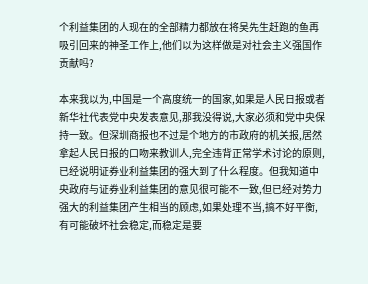个利益集团的人现在的全部精力都放在将吴先生赶跑的鱼再吸引回来的神圣工作上,他们以为这样做是对社会主义强国作贡献吗?

本来我以为,中国是一个高度统一的国家,如果是人民日报或者新华社代表党中央发表意见,那我没得说,大家必须和党中央保持一致。但深圳商报也不过是个地方的市政府的机关报,居然拿起人民日报的口吻来教训人,完全违背正常学术讨论的原则,已经说明证券业利益集团的强大到了什么程度。但我知道中央政府与证券业利益集团的意见很可能不一致,但已经对势力强大的利益集团产生相当的顾虑,如果处理不当,搞不好平衡,有可能破坏社会稳定,而稳定是要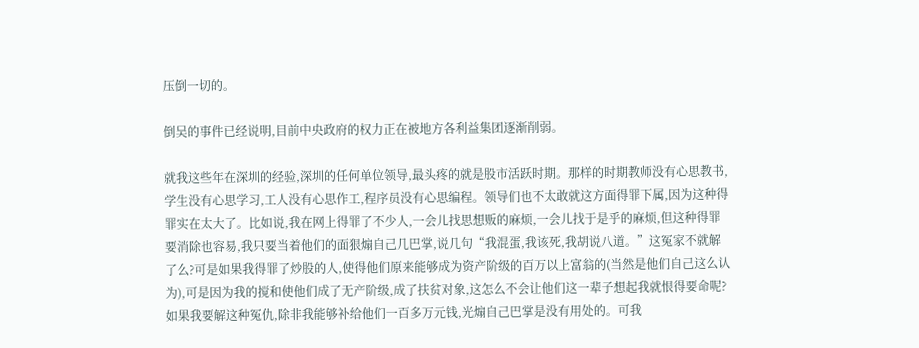压倒一切的。

倒吴的事件已经说明,目前中央政府的权力正在被地方各利益集团逐渐削弱。

就我这些年在深圳的经验,深圳的任何单位领导,最头疼的就是股市活跃时期。那样的时期教师没有心思教书,学生没有心思学习,工人没有心思作工,程序员没有心思编程。领导们也不太敢就这方面得罪下属,因为这种得罪实在太大了。比如说,我在网上得罪了不少人,一会儿找思想贩的麻烦,一会儿找于是乎的麻烦,但这种得罪要消除也容易,我只要当着他们的面狠煽自己几巴掌,说几句“我混蛋,我该死,我胡说八道。”这冤家不就解了么?可是如果我得罪了炒股的人,使得他们原来能够成为资产阶级的百万以上富翁的(当然是他们自己这么认为),可是因为我的搅和使他们成了无产阶级,成了扶贫对象,这怎么不会让他们这一辈子想起我就恨得要命呢?如果我要解这种冤仇,除非我能够补给他们一百多万元钱,光煽自己巴掌是没有用处的。可我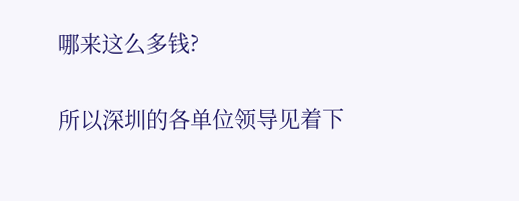哪来这么多钱?

所以深圳的各单位领导见着下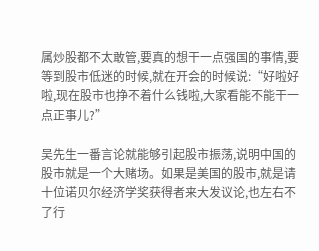属炒股都不太敢管,要真的想干一点强国的事情,要等到股市低迷的时候,就在开会的时候说:“好啦好啦,现在股市也挣不着什么钱啦,大家看能不能干一点正事儿?”

吴先生一番言论就能够引起股市振荡,说明中国的股市就是一个大赌场。如果是美国的股市,就是请十位诺贝尔经济学奖获得者来大发议论,也左右不了行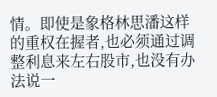情。即使是象格林思潘这样的重权在握者,也必须通过调整利息来左右股市,也没有办法说一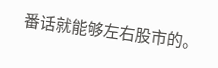番话就能够左右股市的。